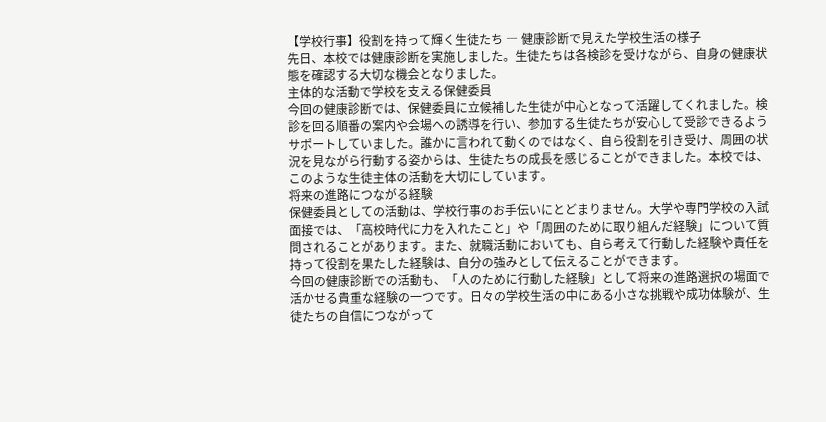【学校行事】役割を持って輝く生徒たち ― 健康診断で見えた学校生活の様子
先日、本校では健康診断を実施しました。生徒たちは各検診を受けながら、自身の健康状態を確認する大切な機会となりました。
主体的な活動で学校を支える保健委員
今回の健康診断では、保健委員に立候補した生徒が中心となって活躍してくれました。検診を回る順番の案内や会場への誘導を行い、参加する生徒たちが安心して受診できるようサポートしていました。誰かに言われて動くのではなく、自ら役割を引き受け、周囲の状況を見ながら行動する姿からは、生徒たちの成長を感じることができました。本校では、このような生徒主体の活動を大切にしています。
将来の進路につながる経験
保健委員としての活動は、学校行事のお手伝いにとどまりません。大学や専門学校の入試面接では、「高校時代に力を入れたこと」や「周囲のために取り組んだ経験」について質問されることがあります。また、就職活動においても、自ら考えて行動した経験や責任を持って役割を果たした経験は、自分の強みとして伝えることができます。
今回の健康診断での活動も、「人のために行動した経験」として将来の進路選択の場面で活かせる貴重な経験の一つです。日々の学校生活の中にある小さな挑戦や成功体験が、生徒たちの自信につながって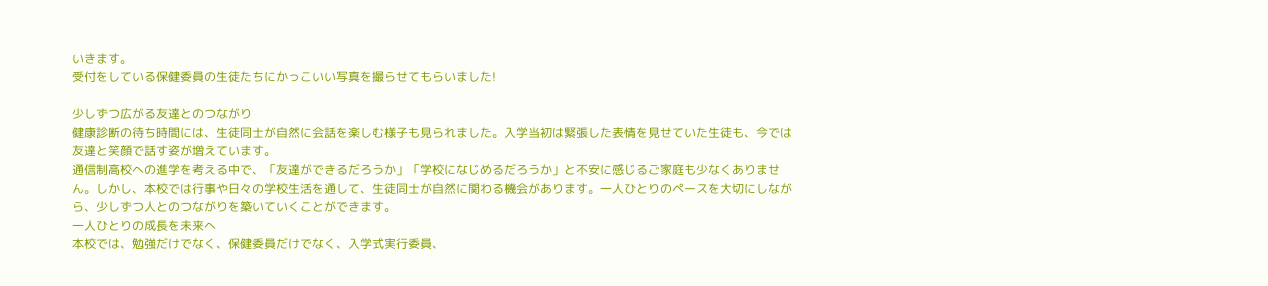いきます。
受付をしている保健委員の生徒たちにかっこいい写真を撮らせてもらいました!

少しずつ広がる友達とのつながり
健康診断の待ち時間には、生徒同士が自然に会話を楽しむ様子も見られました。入学当初は緊張した表情を見せていた生徒も、今では友達と笑顔で話す姿が増えています。
通信制高校への進学を考える中で、「友達ができるだろうか」「学校になじめるだろうか」と不安に感じるご家庭も少なくありません。しかし、本校では行事や日々の学校生活を通して、生徒同士が自然に関わる機会があります。一人ひとりのペースを大切にしながら、少しずつ人とのつながりを築いていくことができます。
一人ひとりの成長を未来へ
本校では、勉強だけでなく、保健委員だけでなく、入学式実行委員、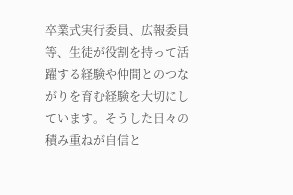卒業式実行委員、広報委員等、生徒が役割を持って活躍する経験や仲間とのつながりを育む経験を大切にしています。そうした日々の積み重ねが自信と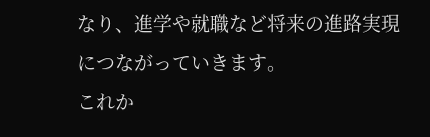なり、進学や就職など将来の進路実現につながっていきます。
これか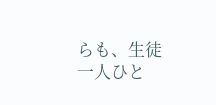らも、生徒一人ひと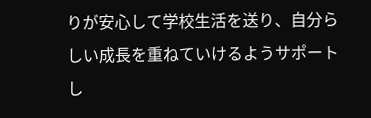りが安心して学校生活を送り、自分らしい成長を重ねていけるようサポートし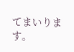てまいります。